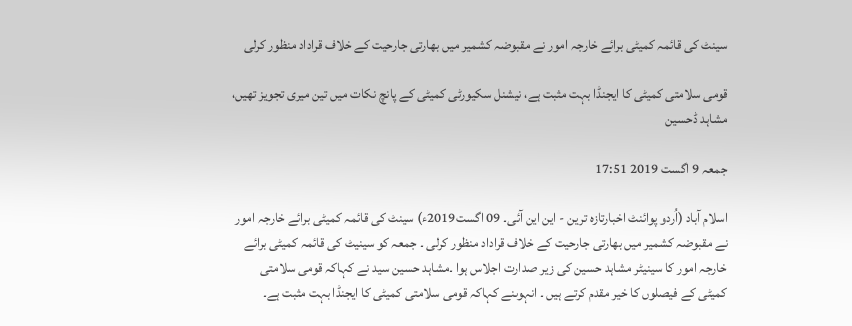سینٹ کی قائمہ کمیٹی برائے خارجہ امور نے مقبوضہ کشمیر میں بھارتی جارحیت کے خلاف قراداد منظور کرلی

قومی سلامتی کمیٹی کا ایجنڈا بہت مثبت ہے، نیشنل سکیورٹی کمیٹی کے پانچ نکات میں تین میری تجویز تھیں، مشاہد ڈحسین

جمعہ 9 اگست 2019 17:51

اسلام آباد (اُردو پوائنٹ اخبارتازہ ترین - این این آئی۔ 09 اگست2019ء) سینٹ کی قائمہ کمیٹی برائے خارجہ امور نے مقبوضہ کشمیر میں بھارتی جارحیت کے خلاف قراداد منظور کرلی ۔ جمعہ کو سینیٹ کی قائمہ کمیٹی برائے خارجہ امور کا سینیٹر مشاہد حسین کی زیر صدارت اجلاس ہوا ۔مشاہد حسین سید نے کہاکہ قومی سلامتی کمیٹی کے فیصلوں کا خیر مقدم کرتے ہیں ۔ انہوںنے کہاکہ قومی سلامتی کمیٹی کا ایجنڈا بہت مثبت ہے۔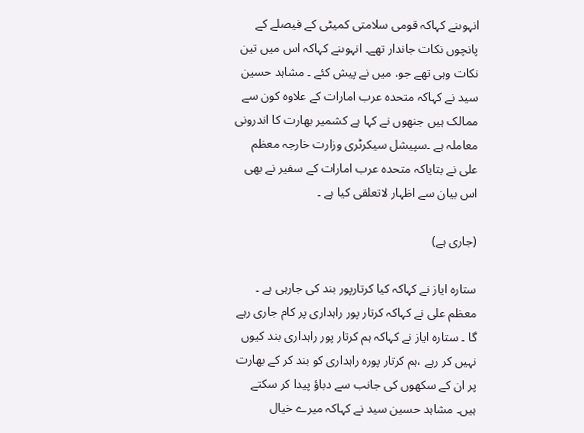انہوںنے کہاکہ قومی سلامتی کمیٹی کے فیصلے کے پانچوں نکات جاندار تھے۔ انہوںنے کہاکہ اس میں تین نکات وہی تھے جو. میں نے پیش کئے ۔ مشاہد حسین سید نے کہاکہ متحدہ عرب امارات کے علاوہ کون سے ممالک ہیں جنھوں نے کہا ہے کشمیر بھارت کا اندرونی معاملہ ہے ۔سپیشل سیکرٹری وزارت خارجہ معظم علی نے بتایاکہ متحدہ عرب امارات کے سفیر نے بھی اس بیان سے اظہار لاتعلقی کیا ہے ۔

(جاری ہے)

ستارہ ایاز نے کہاکہ کیا کرتارپور بند کی جارہی ہے ۔ معظم علی نے کہاکہ کرتار پور راہداری پر کام جاری رہے گا ۔ ستارہ ایاز نے کہاکہ ہم کرتار پور راہداری بند کیوں نہیں کر رہے ،ہم کرتار پورہ راہداری کو بند کر کے بھارت پر ان کے سکھوں کی جانب سے دباؤ پیدا کر سکتے ہیں۔ مشاہد حسین سید نے کہاکہ میرے خیال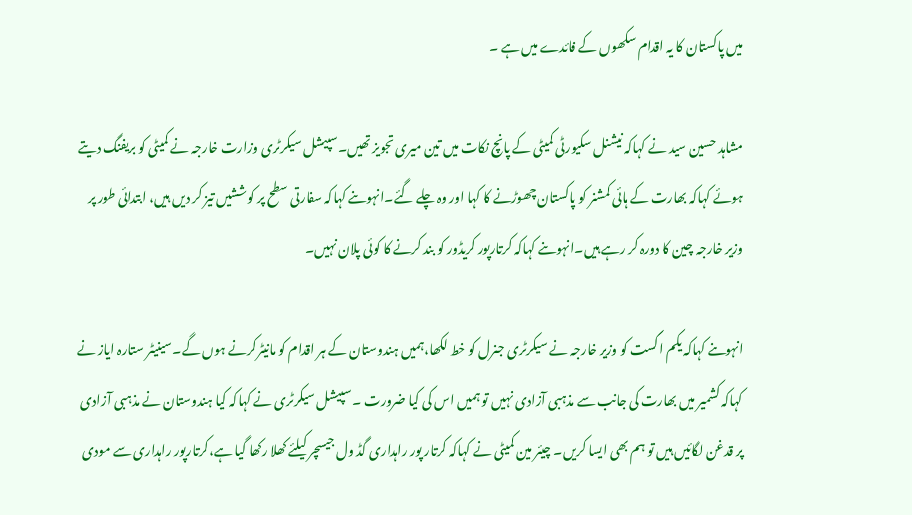میں پاکستان کا یہ اقدام سکھوں کے فائدے میں ہے ۔

مشاہد حسین سید نے کہاکہ نیشنل سکیورٹی کمیٹی کے پانچ نکات میں تین میری تجویز تھیں۔سپیشل سیکرٹری وزارت خارجہ نے کمیٹی کو بریفنگ دیتے ہوئے کہاکہ بھارت کے ہائی کمشنر کو پاکستان چھوڑنے کا کہا اور وہ چلے گئے۔انہوںنے کہاکہ سفارتی سطح پر کوششیں تیز کر دیں ہیں، ابتدائی طور پر وزیر خارجہ چین کا دورہ کر رہے ہیں۔انہوںنے کہاکہ کرتارپور کریڈور کو بند کرنے کا کوئی پلان نہیں۔

انہوںنے کہاکہ یکم اگست کو وزیر خارجہ نے سیکرٹری جنرل کو خط لکھا،ہمیں ہندوستان کے ہر اقدام کو مانیٹرکرنے ہوں گے۔سینیٹر ستارہ ایاز نے کہاکہ کشمیر میں بھارت کی جانب سے مذہبی آزادی نہیں تو ہمیں اس کی کیا ضرورت ۔ سپیشل سیکرٹری نے کہاکہ کیا ہندوستان نے مذہبی آزادی پر قدغن لگائیں ہیں تو ہم بھی ایسا کریں۔ چیئر مین کمیٹی نے کہاکہ کرتار پور راہداری گڈ ول جیسچر کیلئے کھلا رکھا گیا ہے،کرتارپور راہداری سے مودی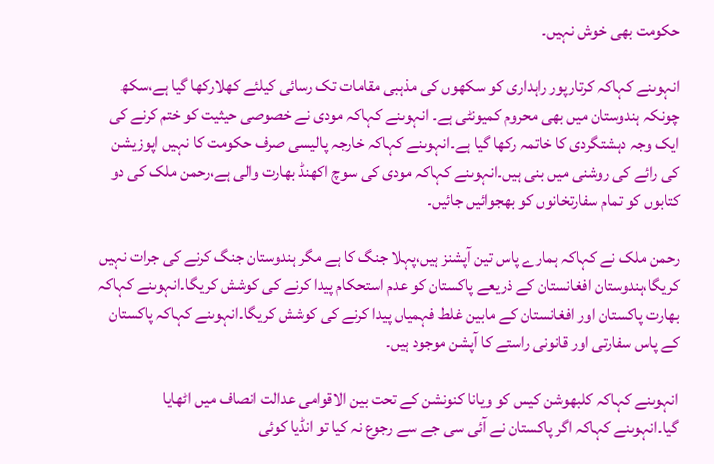حکومت بھی خوش نہیں۔

انہوںنے کہاکہ کرتارپور راہداری کو سکھوں کی مذہبی مقامات تک رسائی کیلئے کھلارکھا گیا ہے،سکھ چونکہ ہندوستان میں بھی محروم کمیونٹی ہے۔ انہوںنے کہاکہ مودی نے خصوصی حیثیت کو ختم کرنے کی ایک وجہ دہشتگردی کا خاتمہ رکھا گیا ہے۔انہوںنے کہاکہ خارجہ پالیسی صرف حکومت کا نہیں اپوزیشن کی رائے کی روشنی میں بنی ہیں۔انہوںنے کہاکہ مودی کی سوچ اکھنڈ بھارت والی ہے،رحمن ملک کی دو کتابوں کو تمام سفارتخانوں کو بھجوائیں جائیں۔

رحمن ملک نے کہاکہ ہمارے پاس تین آپشنز ہیں،پہلا جنگ کا ہے مگر ہندوستان جنگ کرنے کی جرات نہیں کریگا،ہندوستان افغانستان کے ذریعے پاکستان کو عدم استحکام پیدا کرنے کی کوشش کریگا۔انہوںنے کہاکہ بھارت پاکستان اور افغانستان کے مابین غلط فہمیاں پیدا کرنے کی کوشش کریگا۔انہوںنے کہاکہ پاکستان کے پاس سفارتی اور قانونی راستے کا آپشن موجود ہیں۔

انہوںنے کہاکہ کلبھوشن کیس کو ویانا کنونشن کے تحت بین الاقوامی عدالت انصاف میں اٹھایا گیا۔انہوںنے کہاکہ اگر پاکستان نے آئی سی جے سے رجوع نہ کیا تو انڈیا کوئی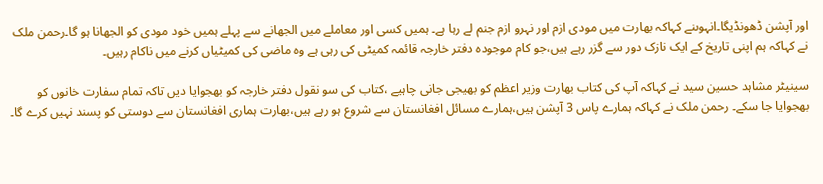اور آپشن ڈھونڈیگا۔انہوںنے کہاکہ بھارت میں مودی ازم اور نہرو ازم جنم لے رہا ہے۔ ہمیں کسی اور معاملے میں الجھانے سے پہلے ہمیں خود مودی کو الجھانا ہو گا۔رحمن ملک نے کہاکہ ہم اپنی تاریخ کے ایک نازک دور سے گزر رہے ہیں،جو کام موجودہ دفتر خارجہ قائمہ کمیٹی کی رہی ہے وہ ماضی کی کمیٹیاں کرنے میں ناکام رہیں۔

سینیٹر مشاہد حسین سید نے کہاکہ آپ کی کتاب بھارت وزیر اعظم کو بھیجی جانی چاہیے ،کتاب کی سو نقول دفتر خارجہ کو بھجوایا دیں تاکہ تمام سفارت خانوں کو بھجوایا جا سکے۔ رحمن ملک نے کہاکہ ہمارے پاس 3 آپشن ہیں،ہمارے مسائل افغانستان سے شروع ہو رہے ہیں،بھارت ہماری افغانستان سے دوستی کو پسند نہیں کرے گا۔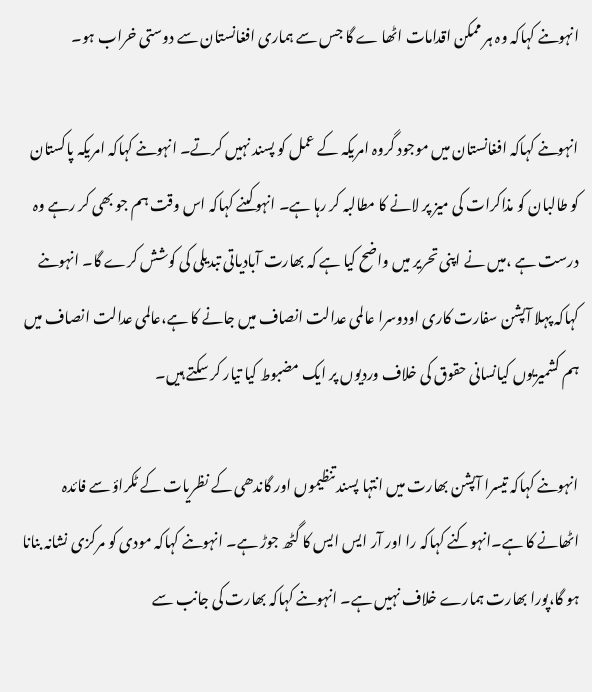انہوںنے کہاکہ وہ ہر ممکن اقدامات اٹھا ے گا جس سے ہماری افغانستان سے دوستی خراب ہو۔

انہوںنے کہاکہ افغانستان میں موجود گروہ امریکہ کے عمل کو پسند نہیں کرتے۔ انہوںنے کہاکہ امریکہ پاکستان کو طالبان کو مذاکرات کی میز پر لانے کا مطالبہ کر رہا ہے۔ انہوکںنے کہاکہ اس وقت ہم جو بھی کر رہے وہ درست ہے ،میں نے اپنی تحریر میں واضح کیا ہے کہ بھارت آبادیاتی تبدیلی کی کوشش کرے گا۔ انہوںنے کہاکہ پہلا آپشن سفارت کاری اودوسرا عالمی عدالت انصاف میں جانے کا ہے،عالمی عدالت انصاف میں ہم کشمیریوں کیانسانی حقوق کی خلاف وردیوں پر ایک مضبوط کیا تیار کر سکتے ہیں۔

انہوںنے کہاکہ تیسرا آپشن بھارت میں انتہا پسند تنظیموں اور گاندھی کے نظریات کے ٹکراؤ سے فائدہ اٹھانے کا ہے۔انہوکنے کہاکہ را اور آر ایس ایس کا گٹھ جوڑ ہے۔ انہوںنے کہاکہ مودی کو مرکزی نشانہ بنانا ہو گا،پورا بھارت ہمارے خلاف نہیں ہے۔ انہوںنے کہاکہ بھارت کی جانب سے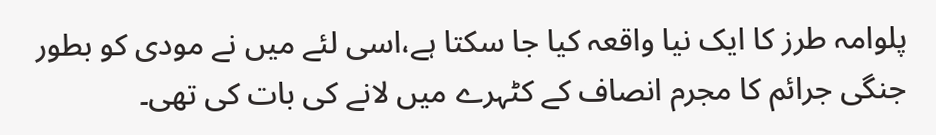پلوامہ طرز کا ایک نیا واقعہ کیا جا سکتا ہے،اسی لئے میں نے مودی کو بطور جنگی جرائم کا مجرم انصاف کے کٹہرے میں لانے کی بات کی تھی۔